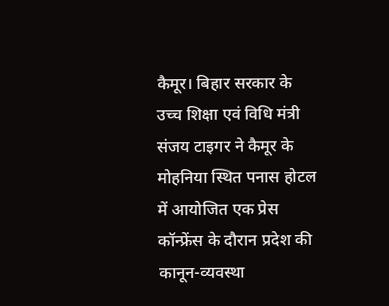कैमूर। बिहार सरकार के उच्च शिक्षा एवं विधि मंत्री संजय टाइगर ने कैमूर के मोहनिया स्थित पनास होटल में आयोजित एक प्रेस कॉन्फ्रेंस के दौरान प्रदेश की कानून-व्यवस्था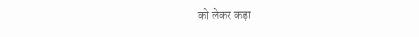को लेकर कड़ा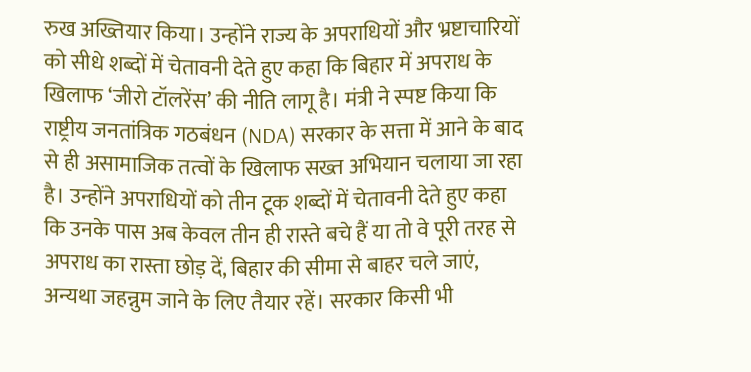रुख अख्तियार किया। उन्होंने राज्य के अपराधियों और भ्रष्टाचारियों को सीधे शब्दों में चेतावनी देते हुए कहा कि बिहार में अपराध के खिलाफ ‘जीरो टॉलरेंस’ की नीति लागू है। मंत्री ने स्पष्ट किया कि राष्ट्रीय जनतांत्रिक गठबंधन (NDA) सरकार के सत्ता में आने के बाद से ही असामाजिक तत्वों के खिलाफ सख्त अभियान चलाया जा रहा है। उन्होंने अपराधियों को तीन टूक शब्दों में चेतावनी देते हुए कहा कि उनके पास अब केवल तीन ही रास्ते बचे हैं या तो वे पूरी तरह से अपराध का रास्ता छोड़ दें, बिहार की सीमा से बाहर चले जाएं, अन्यथा जहन्नुम जाने के लिए तैयार रहें। सरकार किसी भी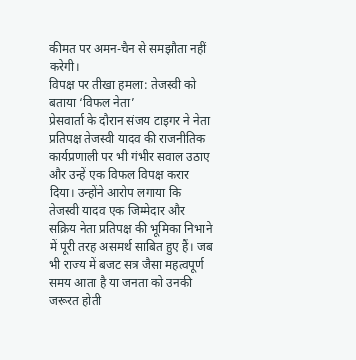कीमत पर अमन-चैन से समझौता नहीं करेगी।
विपक्ष पर तीखा हमला: तेजस्वी को बताया ‘विफल नेता’
प्रेसवार्ता के दौरान संजय टाइगर ने नेता प्रतिपक्ष तेजस्वी यादव की राजनीतिक कार्यप्रणाली पर भी गंभीर सवाल उठाए और उन्हें एक विफल विपक्ष करार दिया। उन्होंने आरोप लगाया कि तेजस्वी यादव एक जिम्मेदार और सक्रिय नेता प्रतिपक्ष की भूमिका निभाने में पूरी तरह असमर्थ साबित हुए हैं। जब भी राज्य में बजट सत्र जैसा महत्वपूर्ण समय आता है या जनता को उनकी जरूरत होती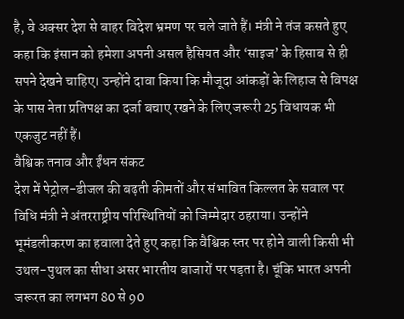है, वे अक्सर देश से बाहर विदेश भ्रमण पर चले जाते हैं। मंत्री ने तंज कसते हुए कहा कि इंसान को हमेशा अपनी असल हैसियत और ‘साइज’ के हिसाब से ही सपने देखने चाहिए। उन्होंने दावा किया कि मौजूदा आंकड़ों के लिहाज से विपक्ष के पास नेता प्रतिपक्ष का दर्जा बचाए रखने के लिए जरूरी 25 विधायक भी एकजुट नहीं हैं।
वैश्विक तनाव और ईंधन संकट
देश में पेट्रोल-डीजल की बढ़ती कीमतों और संभावित किल्लत के सवाल पर विधि मंत्री ने अंतरराष्ट्रीय परिस्थितियों को जिम्मेदार ठहराया। उन्होंने भूमंडलीकरण का हवाला देते हुए कहा कि वैश्विक स्तर पर होने वाली किसी भी उथल-पुथल का सीधा असर भारतीय बाजारों पर पड़ता है। चूंकि भारत अपनी जरूरत का लगभग 80 से 90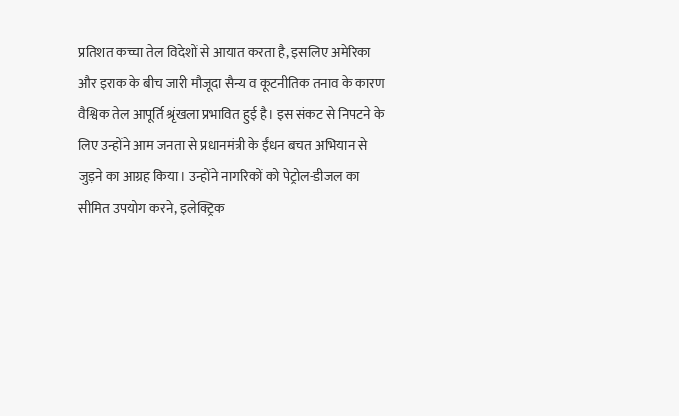प्रतिशत कच्चा तेल विदेशों से आयात करता है, इसलिए अमेरिका और इराक के बीच जारी मौजूदा सैन्य व कूटनीतिक तनाव के कारण वैश्विक तेल आपूर्ति श्रृंखला प्रभावित हुई है। इस संकट से निपटने के लिए उन्होंने आम जनता से प्रधानमंत्री के ईंधन बचत अभियान से जुड़ने का आग्रह किया। उन्होंने नागरिकों को पेट्रोल-डीजल का सीमित उपयोग करने, इलेक्ट्रिक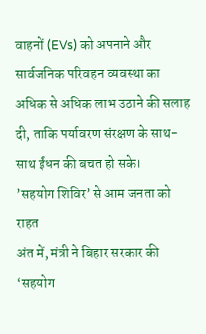वाहनों (EVs) को अपनाने और सार्वजनिक परिवहन व्यवस्था का अधिक से अधिक लाभ उठाने की सलाह दी, ताकि पर्यावरण संरक्षण के साथ-साथ ईंधन की बचत हो सके।
’सहयोग शिविर’ से आम जनता को राहत
अंत में, मंत्री ने बिहार सरकार की ‘सहयोग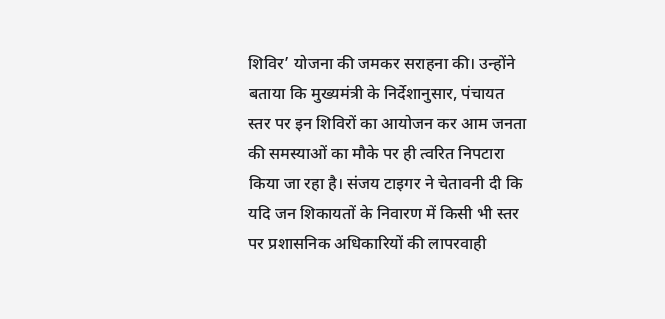शिविर’ योजना की जमकर सराहना की। उन्होंने बताया कि मुख्यमंत्री के निर्देशानुसार, पंचायत स्तर पर इन शिविरों का आयोजन कर आम जनता की समस्याओं का मौके पर ही त्वरित निपटारा किया जा रहा है। संजय टाइगर ने चेतावनी दी कि यदि जन शिकायतों के निवारण में किसी भी स्तर पर प्रशासनिक अधिकारियों की लापरवाही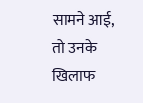सामने आई, तो उनके खिलाफ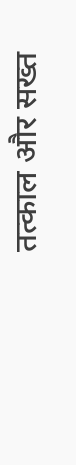तत्काल और सख्त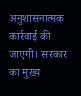अनुशासनात्मक कार्रवाई की जाएगी। सरकार का मुख्य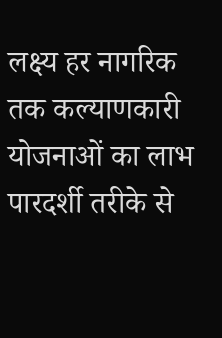लक्ष्य हर नागरिक तक कल्याणकारी योजनाओं का लाभ पारदर्शी तरीके से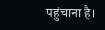पहुंचाना है।